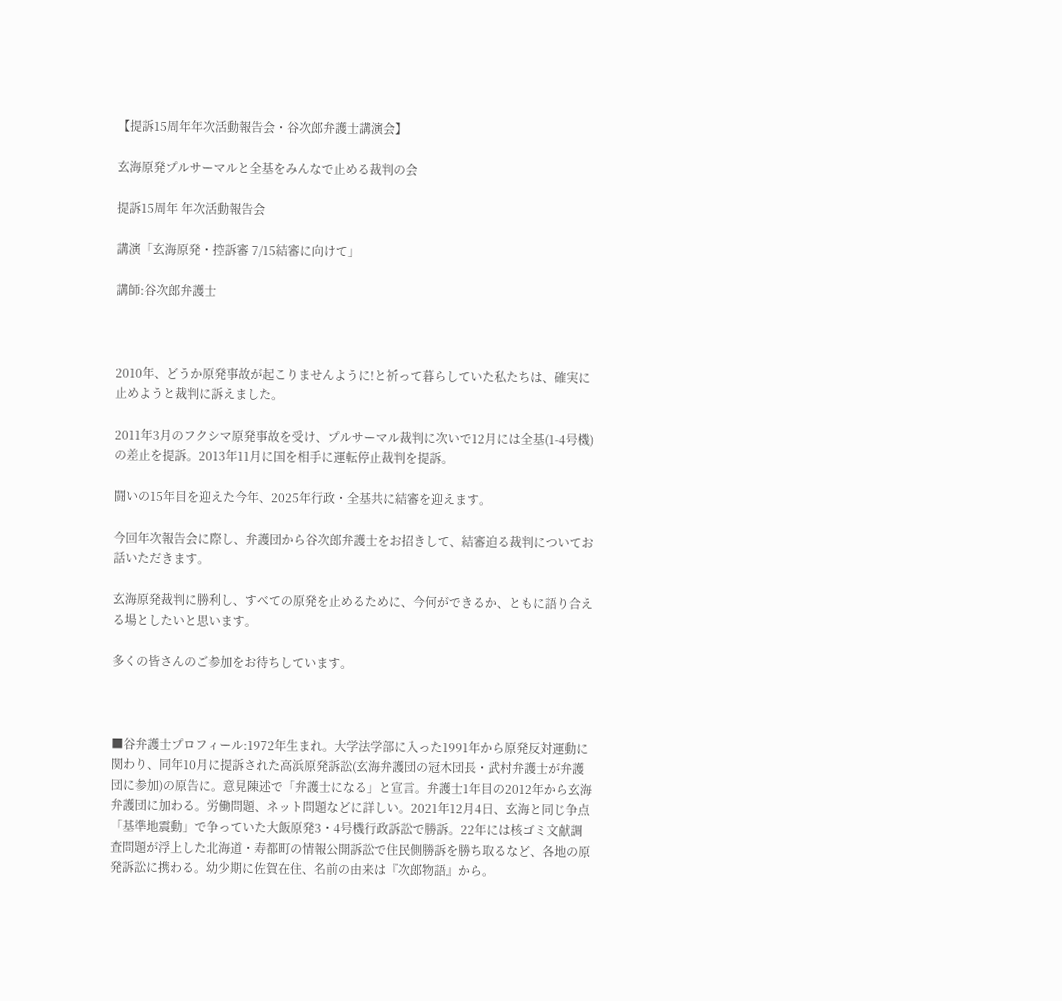【提訴15周年年次活動報告会・谷次郎弁護士講演会】

玄海原発プルサーマルと全基をみんなで止める裁判の会

提訴15周年 年次活動報告会

講演「玄海原発・控訴審 7/15結審に向けて」

講師:谷次郎弁護士



2010年、どうか原発事故が起こりませんように!と祈って暮らしていた私たちは、確実に止めようと裁判に訴えました。

2011年3月のフクシマ原発事故を受け、プルサーマル裁判に次いで12月には全基(1-4号機)の差止を提訴。2013年11月に国を相手に運転停止裁判を提訴。

闘いの15年目を迎えた今年、2025年行政・全基共に結審を迎えます。

今回年次報告会に際し、弁護団から谷次郎弁護士をお招きして、結審迫る裁判についてお話いただきます。

玄海原発裁判に勝利し、すべての原発を止めるために、今何ができるか、ともに語り合える場としたいと思います。

多くの皆さんのご参加をお待ちしています。



■谷弁護士プロフィール:1972年生まれ。大学法学部に入った1991年から原発反対運動に関わり、同年10月に提訴された高浜原発訴訟(玄海弁護団の冠木団長・武村弁護士が弁護団に参加)の原告に。意見陳述で「弁護士になる」と宣言。弁護士1年目の2012年から玄海弁護団に加わる。労働問題、ネット問題などに詳しい。2021年12月4日、玄海と同じ争点「基準地震動」で争っていた大飯原発3・4号機行政訴訟で勝訴。22年には核ゴミ文献調査問題が浮上した北海道・寿都町の情報公開訴訟で住民側勝訴を勝ち取るなど、各地の原発訴訟に携わる。幼少期に佐賀在住、名前の由来は『次郎物語』から。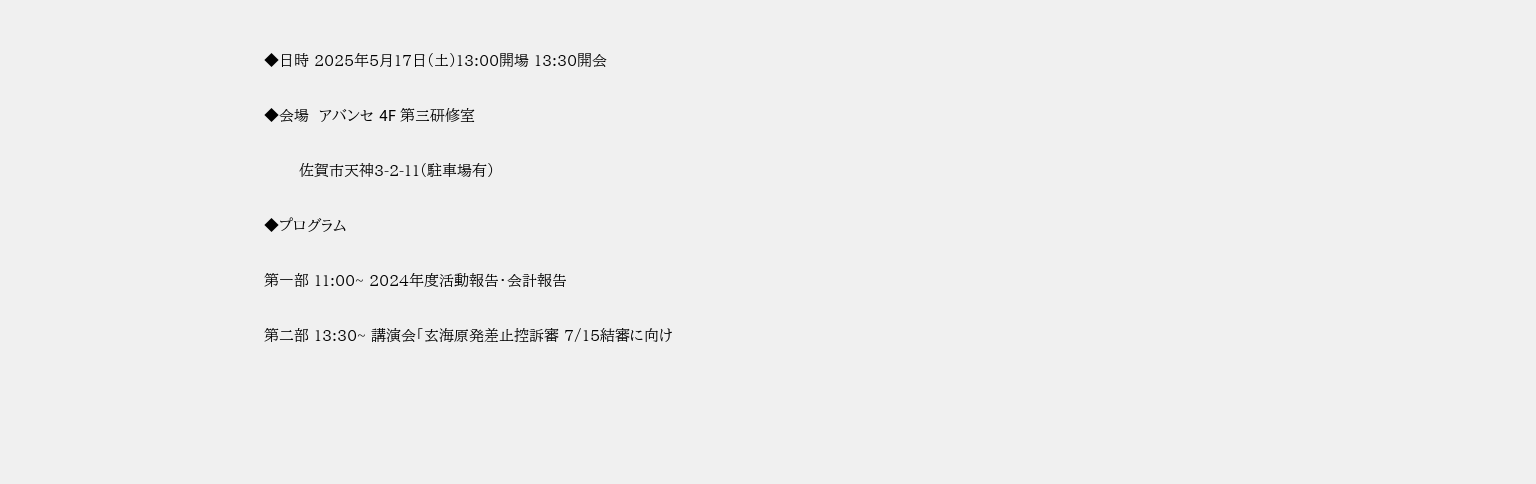◆日時 2025年5月17日(土)13:00開場 13:30開会

◆会場  アバンセ 4F 第三研修室

       佐賀市天神3-2-11(駐車場有)

◆プログラム

第一部 11:00~ 2024年度活動報告・会計報告

第二部 13:30~ 講演会「玄海原発差止控訴審 7/15結審に向け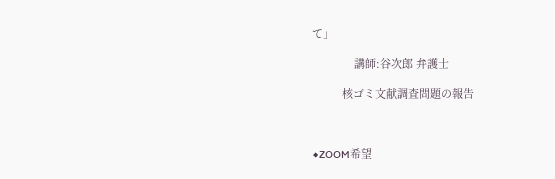て」

              講師:谷次郎 弁護士

          核ゴミ文献調査問題の報告



◆ZOOM希望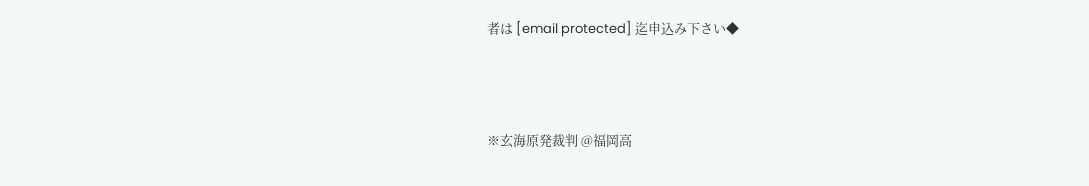者は [email protected] 迄申込み下さい◆



※玄海原発裁判 @福岡高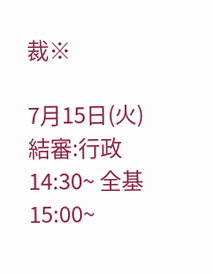裁※

7月15日(火)結審:行政14:30~ 全基15:00~